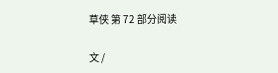草侠 第 72 部分阅读

文 /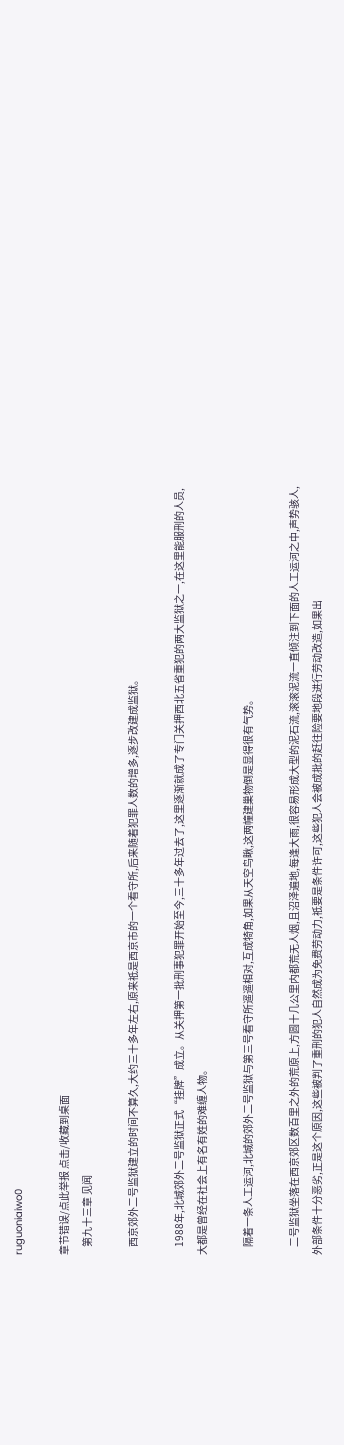ruguoniaiwo0

章节错误/点此举报 点击/收藏到桌面
    第九十三章 见闻

    西京郊外二号监狱建立的时间不算久,大约三十多年左右,原来祗是西京市的一个看守所,后来随着犯罪人数的增多,逐步改建成监狱。

    1988年,北城郊外二号监狱正式“挂牌”成立。从关押第一批刑事犯罪开始至今,三十多年过去了,这里逐渐就成了专门关押西北五省重犯的两大监狱之一,在这里能服刑的人员,大都是曾经在社会上有名有姓的难缠人物。

    隔着一条人工运河,北城的郊外二号监狱与第三号看守所遥遥相对,互成犄角,如果从天空鸟瞅,这两幢建巢物倒是显得很有气势。

    二号监狱坐落在西京郊区数百里之外的荒原上,方圆十几公里内都荒无人烟,且沼泽遍地,每逢大雨,很容易形成大型的泥石流,滚滚泥流一直倾注到下面的人工运河之中,声势骇人,外部条件十分恶劣,正是这个原因,这些被判了重刑的犯人自然成为免费劳动力,祗要是条件许可,这些犯人会被成批的赶往险要地段进行劳动改造,如果出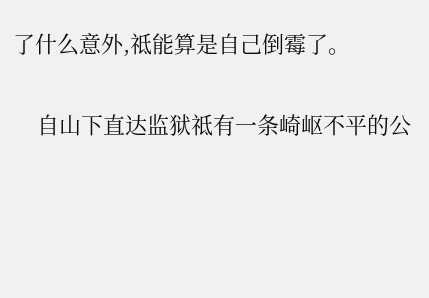了什么意外,祗能算是自己倒霉了。

    自山下直达监狱祗有一条崎岖不平的公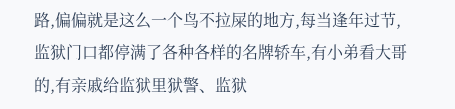路,偏偏就是这么一个鸟不拉屎的地方,每当逢年过节,监狱门口都停满了各种各样的名牌轿车,有小弟看大哥的,有亲戚给监狱里狱警、监狱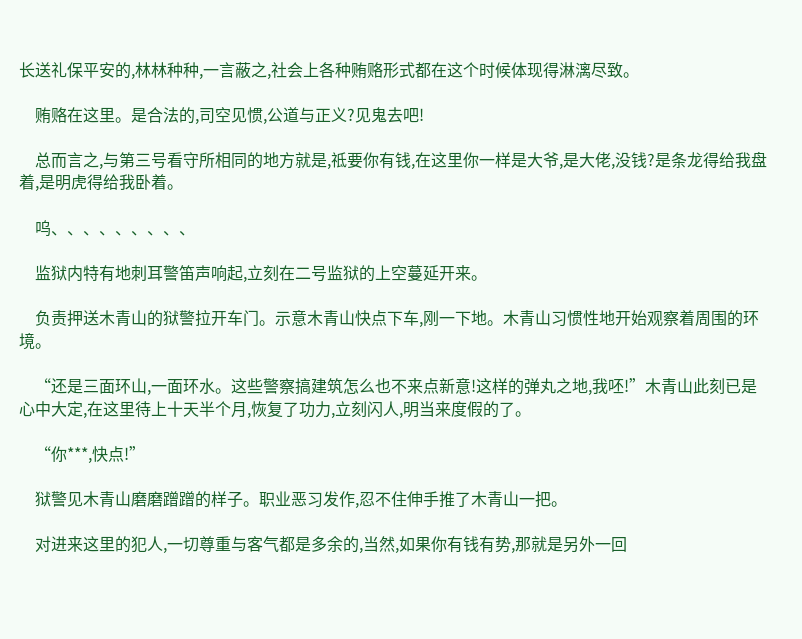长送礼保平安的,林林种种,一言蔽之,社会上各种贿赂形式都在这个时候体现得淋漓尽致。

    贿赂在这里。是合法的,司空见惯,公道与正义?见鬼去吧!

    总而言之,与第三号看守所相同的地方就是,祗要你有钱,在这里你一样是大爷,是大佬,没钱?是条龙得给我盘着,是明虎得给我卧着。

    呜、、、、、、、、、

    监狱内特有地刺耳警笛声响起,立刻在二号监狱的上空蔓延开来。

    负责押送木青山的狱警拉开车门。示意木青山快点下车,刚一下地。木青山习惯性地开始观察着周围的环境。

    “还是三面环山,一面环水。这些警察搞建筑怎么也不来点新意!这样的弹丸之地,我呸!”木青山此刻已是心中大定,在这里待上十天半个月,恢复了功力,立刻闪人,明当来度假的了。

    “你***,快点!”

    狱警见木青山磨磨蹭蹭的样子。职业恶习发作,忍不住伸手推了木青山一把。

    对进来这里的犯人,一切尊重与客气都是多余的,当然,如果你有钱有势,那就是另外一回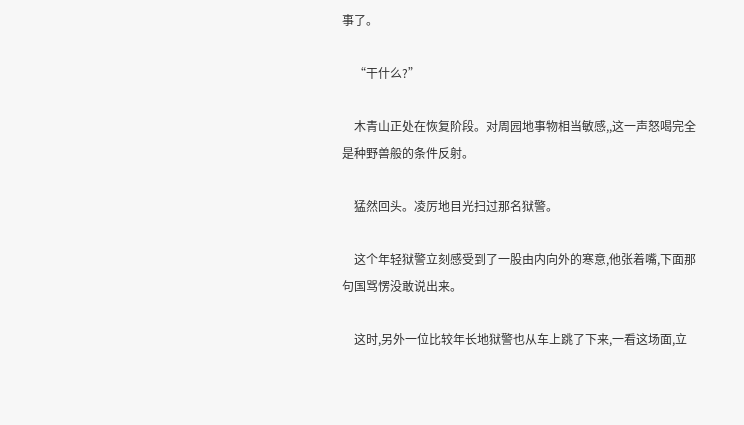事了。

    “干什么?”

    木青山正处在恢复阶段。对周园地事物相当敏感,,这一声怒喝完全是种野兽般的条件反射。

    猛然回头。凌厉地目光扫过那名狱警。

    这个年轻狱警立刻感受到了一股由内向外的寒意,他张着嘴,下面那句国骂愣没敢说出来。

    这时,另外一位比较年长地狱警也从车上跳了下来,一看这场面,立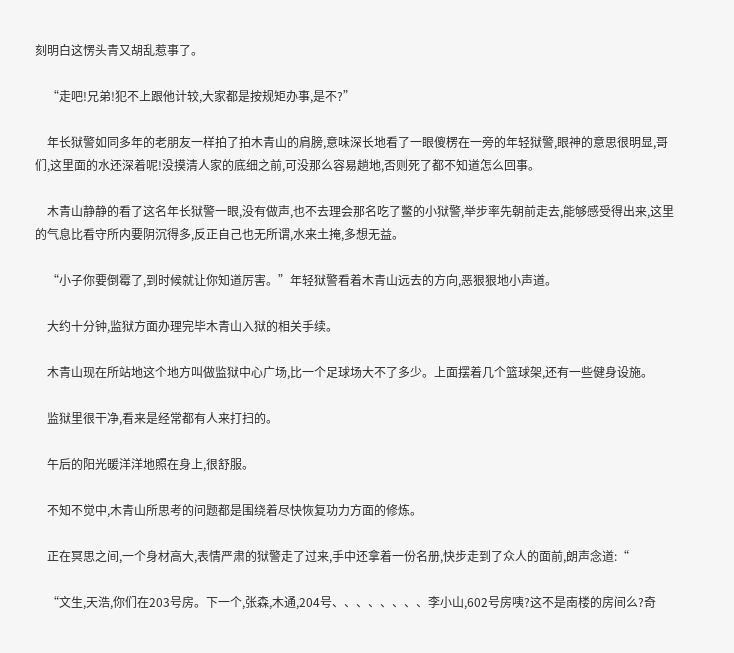刻明白这愣头青又胡乱惹事了。

    “走吧!兄弟!犯不上跟他计较,大家都是按规矩办事,是不?”

    年长狱警如同多年的老朋友一样拍了拍木青山的肩膀,意味深长地看了一眼傻楞在一旁的年轻狱警,眼神的意思很明显,哥们,这里面的水还深着呢!没摸清人家的底细之前,可没那么容易趟地,否则死了都不知道怎么回事。

    木青山静静的看了这名年长狱警一眼,没有做声,也不去理会那名吃了鳖的小狱警,举步率先朝前走去,能够感受得出来,这里的气息比看守所内要阴沉得多,反正自己也无所谓,水来土掩,多想无益。

    “小子你要倒霉了,到时候就让你知道厉害。”年轻狱警看着木青山远去的方向,恶狠狠地小声道。

    大约十分钟,监狱方面办理完毕木青山入狱的相关手续。

    木青山现在所站地这个地方叫做监狱中心广场,比一个足球场大不了多少。上面摆着几个篮球架,还有一些健身设施。

    监狱里很干净,看来是经常都有人来打扫的。

    午后的阳光暖洋洋地照在身上,很舒服。

    不知不觉中,木青山所思考的问题都是围绕着尽快恢复功力方面的修炼。

    正在冥思之间,一个身材高大,表情严肃的狱警走了过来,手中还拿着一份名册,快步走到了众人的面前,朗声念道:“

    “文生,天浩,你们在203号房。下一个,张森,木通,204号、、、、、、、、李小山,602号房咦?这不是南楼的房间么?奇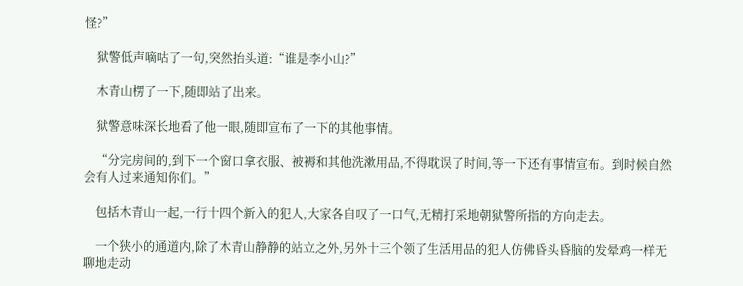怪?”

    狱警低声嘀咕了一句,突然抬头道:“谁是李小山?”

    木青山楞了一下,随即站了出来。

    狱警意味深长地看了他一眼,随即宣布了一下的其他事情。

    “分完房间的,到下一个窗口拿衣服、被褥和其他洗漱用品,不得耽误了时间,等一下还有事情宣布。到时候自然会有人过来通知你们。”

    包括木青山一起,一行十四个新入的犯人,大家各自叹了一口气,无精打采地朝狱警所指的方向走去。

    一个狭小的通道内,除了木青山静静的站立之外,另外十三个领了生活用品的犯人仿佛昏头昏脑的发晕鸡一样无聊地走动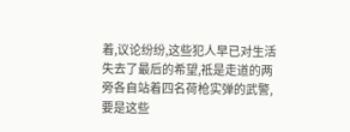着,议论纷纷,这些犯人早已对生活失去了最后的希望,祗是走道的两旁各自站着四名荷枪实弹的武警,要是这些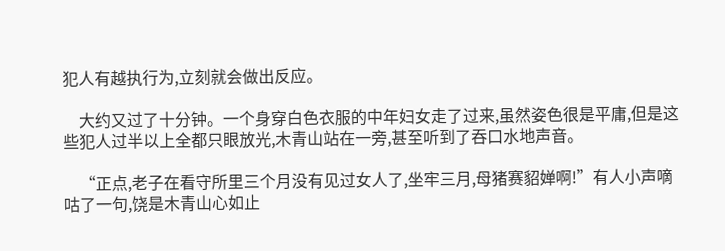犯人有越执行为,立刻就会做出反应。

    大约又过了十分钟。一个身穿白色衣服的中年妇女走了过来,虽然姿色很是平庸,但是这些犯人过半以上全都只眼放光,木青山站在一旁,甚至听到了吞口水地声音。

    “正点,老子在看守所里三个月没有见过女人了,坐牢三月,母猪赛貂婵啊!”有人小声嘀咕了一句,饶是木青山心如止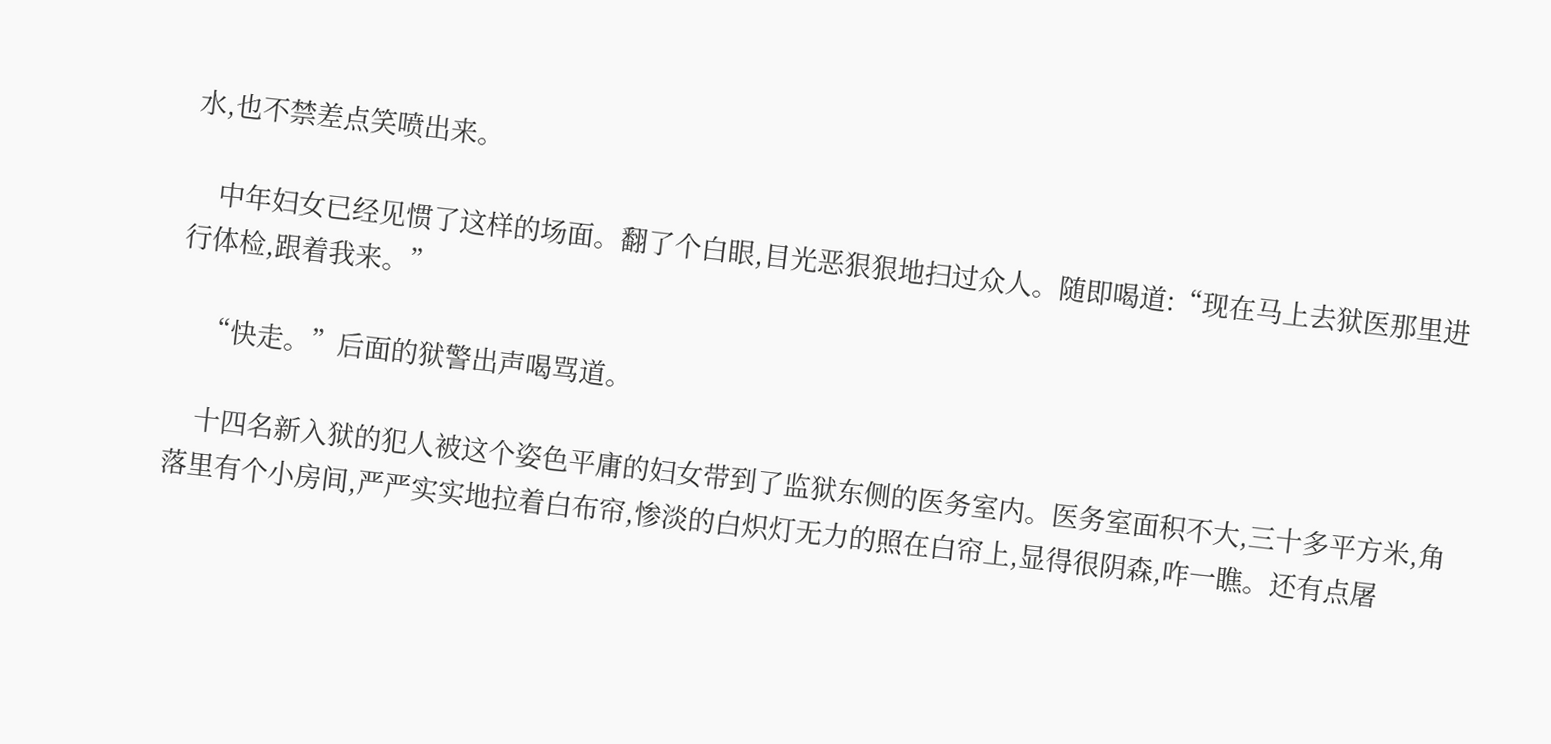水,也不禁差点笑喷出来。

    中年妇女已经见惯了这样的场面。翻了个白眼,目光恶狠狠地扫过众人。随即喝道:“现在马上去狱医那里进行体检,跟着我来。”

    “快走。”后面的狱警出声喝骂道。

    十四名新入狱的犯人被这个姿色平庸的妇女带到了监狱东侧的医务室内。医务室面积不大,三十多平方米,角落里有个小房间,严严实实地拉着白布帘,惨淡的白炽灯无力的照在白帘上,显得很阴森,咋一瞧。还有点屠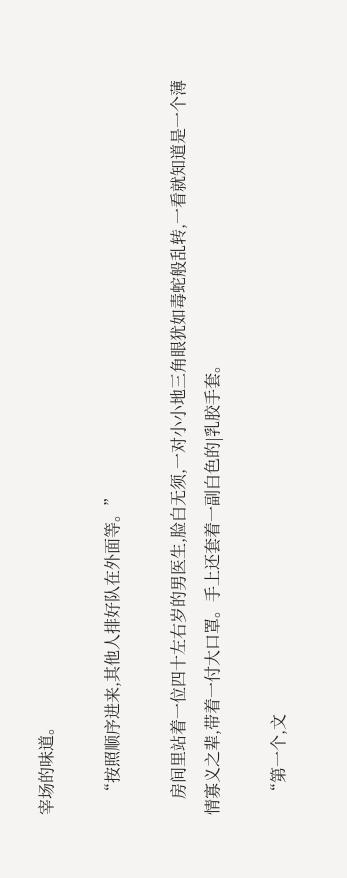宰场的味道。

    “按照顺序进来,其他人排好队在外面等。”

    房间里站着一位四十左右岁的男医生,脸白无须,一对小小地三角眼犹如毒蛇般乱转,一看就知道是一个薄情寡义之辈,带着一付大口罩。手上还套着一副白色的|乳胶手套。

    “第一个,文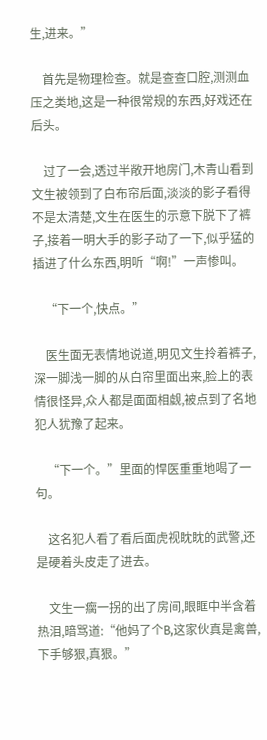生,进来。”

    首先是物理检查。就是查查口腔,测测血压之类地,这是一种很常规的东西,好戏还在后头。

    过了一会,透过半敞开地房门,木青山看到文生被领到了白布帘后面,淡淡的影子看得不是太清楚,文生在医生的示意下脱下了裤子,接着一明大手的影子动了一下,似乎猛的插进了什么东西,明听“啊!”一声惨叫。

    “下一个,快点。”

    医生面无表情地说道,明见文生拎着裤子,深一脚浅一脚的从白帘里面出来,脸上的表情很怪异,众人都是面面相觑,被点到了名地犯人犹豫了起来。

    “下一个。”里面的悍医重重地喝了一句。

    这名犯人看了看后面虎视眈眈的武警,还是硬着头皮走了进去。

    文生一瘸一拐的出了房间,眼眶中半含着热泪,暗骂道:“他妈了个B,这家伙真是禽兽,下手够狠,真狠。”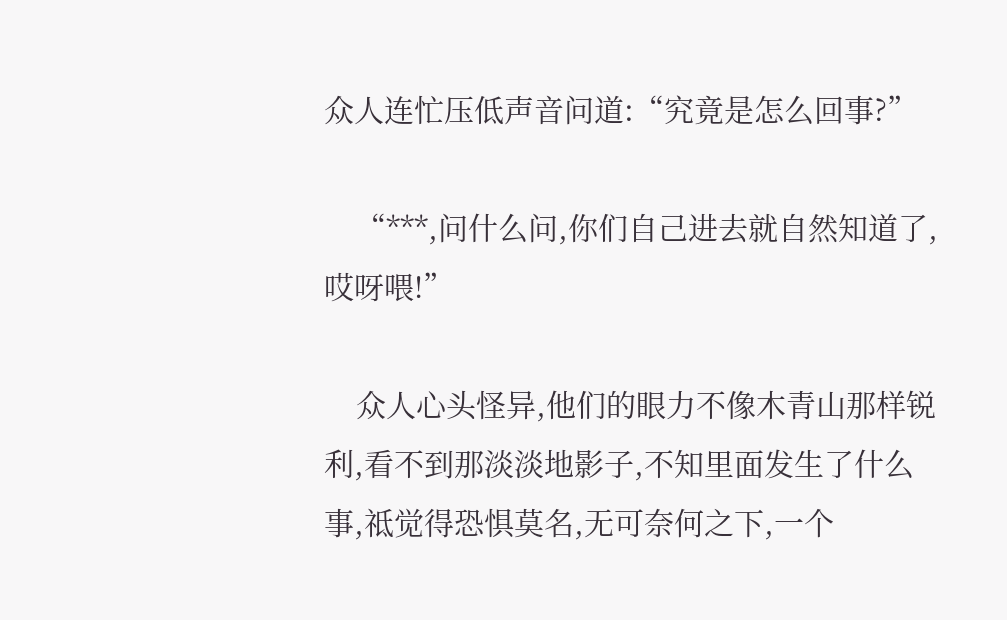众人连忙压低声音问道:“究竟是怎么回事?”

    “***,问什么问,你们自己进去就自然知道了,哎呀喂!”

    众人心头怪异,他们的眼力不像木青山那样锐利,看不到那淡淡地影子,不知里面发生了什么事,祗觉得恐惧莫名,无可奈何之下,一个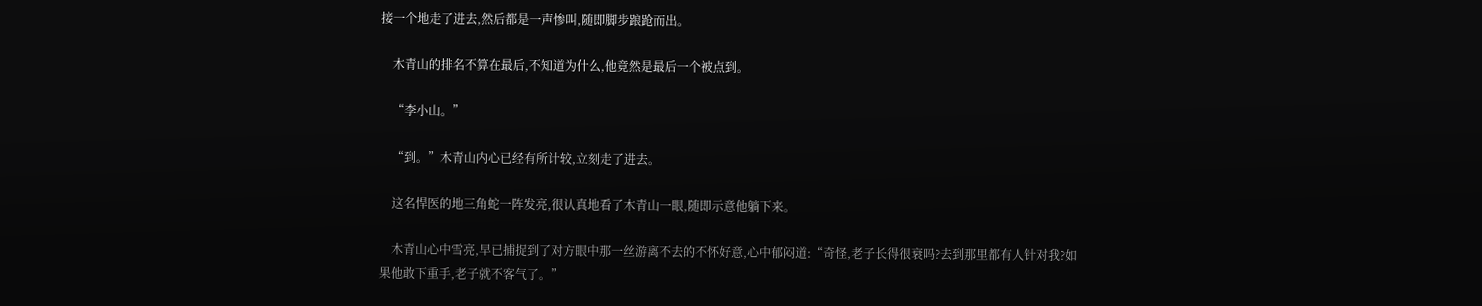接一个地走了进去,然后都是一声惨叫,随即脚步踉跄而出。

    木青山的排名不算在最后,不知道为什么,他竟然是最后一个被点到。

    “李小山。”

    “到。”木青山内心已经有所计较,立刻走了进去。

    这名悍医的地三角蛇一阵发亮,很认真地看了木青山一眼,随即示意他躺下来。

    木青山心中雪亮,早已捕捉到了对方眼中那一丝游离不去的不怀好意,心中郁闷道:“奇怪,老子长得很衰吗?去到那里都有人针对我?如果他敢下重手,老子就不客气了。”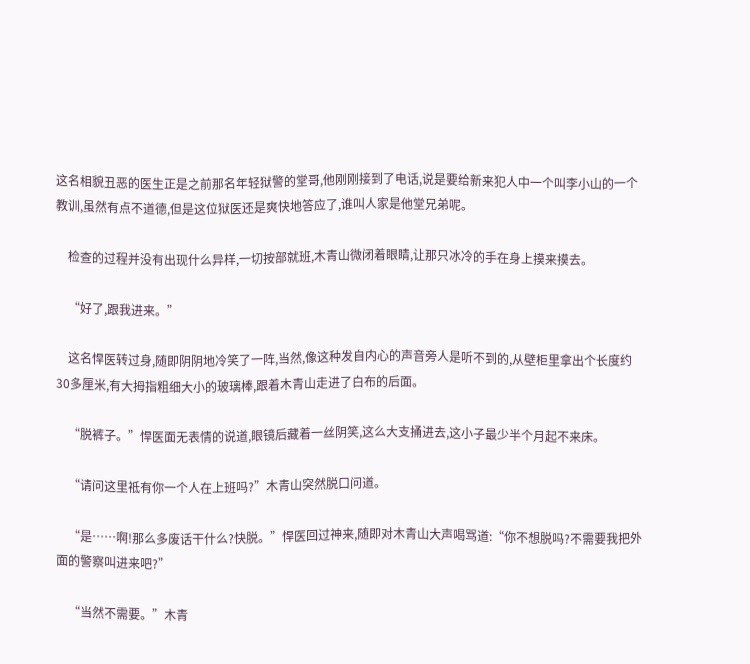这名相貌丑恶的医生正是之前那名年轻狱警的堂哥,他刚刚接到了电话,说是要给新来犯人中一个叫李小山的一个教训,虽然有点不道德,但是这位狱医还是爽快地答应了,谁叫人家是他堂兄弟呢。

    检查的过程并没有出现什么异样,一切按部就班,木青山微闭着眼睛,让那只冰冷的手在身上摸来摸去。

    “好了,跟我进来。”

    这名悍医转过身,随即阴阴地冷笑了一阵,当然,像这种发自内心的声音旁人是听不到的,从壁柜里拿出个长度约30多厘米,有大拇指粗细大小的玻璃棒,跟着木青山走进了白布的后面。

    “脱裤子。”悍医面无表情的说道,眼镜后藏着一丝阴笑,这么大支捅进去,这小子最少半个月起不来床。

    “请问这里祗有你一个人在上班吗?”木青山突然脱口问道。

    “是……啊!那么多废话干什么?快脱。”悍医回过神来,随即对木青山大声喝骂道:“你不想脱吗?不需要我把外面的警察叫进来吧?”

    “当然不需要。”木青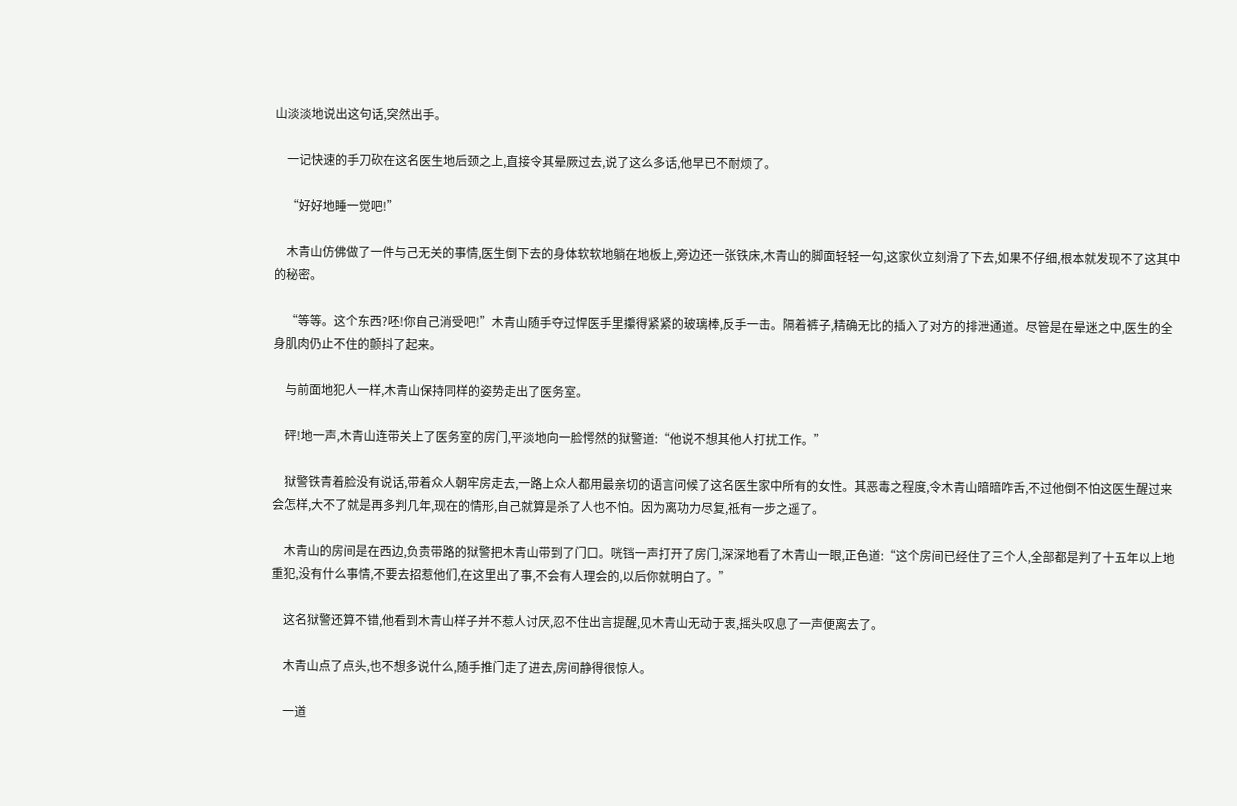山淡淡地说出这句话,突然出手。

    一记快速的手刀砍在这名医生地后颈之上,直接令其晕厥过去,说了这么多话,他早已不耐烦了。

    “好好地睡一觉吧!”

    木青山仿佛做了一件与己无关的事情,医生倒下去的身体软软地躺在地板上,旁边还一张铁床,木青山的脚面轻轻一勾,这家伙立刻滑了下去,如果不仔细,根本就发现不了这其中的秘密。

    “等等。这个东西?呸!你自己消受吧!”木青山随手夺过悍医手里攥得紧紧的玻璃棒,反手一击。隔着裤子,精确无比的插入了对方的排泄通道。尽管是在晕迷之中,医生的全身肌肉仍止不住的颤抖了起来。

    与前面地犯人一样,木青山保持同样的姿势走出了医务室。

    砰!地一声,木青山连带关上了医务室的房门,平淡地向一脸愕然的狱警道:“他说不想其他人打扰工作。”

    狱警铁青着脸没有说话,带着众人朝牢房走去,一路上众人都用最亲切的语言问候了这名医生家中所有的女性。其恶毒之程度,令木青山暗暗咋舌,不过他倒不怕这医生醒过来会怎样,大不了就是再多判几年,现在的情形,自己就算是杀了人也不怕。因为离功力尽复,祗有一步之遥了。

    木青山的房间是在西边,负责带路的狱警把木青山带到了门口。咣铛一声打开了房门,深深地看了木青山一眼,正色道:“这个房间已经住了三个人,全部都是判了十五年以上地重犯,没有什么事情,不要去招惹他们,在这里出了事,不会有人理会的,以后你就明白了。”

    这名狱警还算不错,他看到木青山样子并不惹人讨厌,忍不住出言提醒,见木青山无动于衷,摇头叹息了一声便离去了。

    木青山点了点头,也不想多说什么,随手推门走了进去,房间静得很惊人。

    一道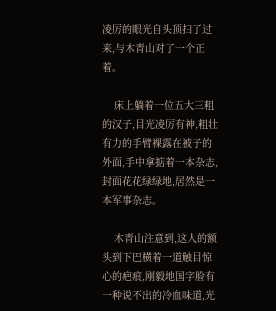凌厉的眼光自头顶扫了过来,与木青山对了一个正着。

    床上躺着一位五大三粗的汉子,目光凌厉有神,粗壮有力的手臂裸露在被子的外面,手中拿掂着一本杂志,封面花花绿绿地,居然是一本军事杂志。

    木青山注意到,这人的额头到下巴横着一道触目惊心的疤痕,刚毅地国字脸有一种说不出的冷血味道,光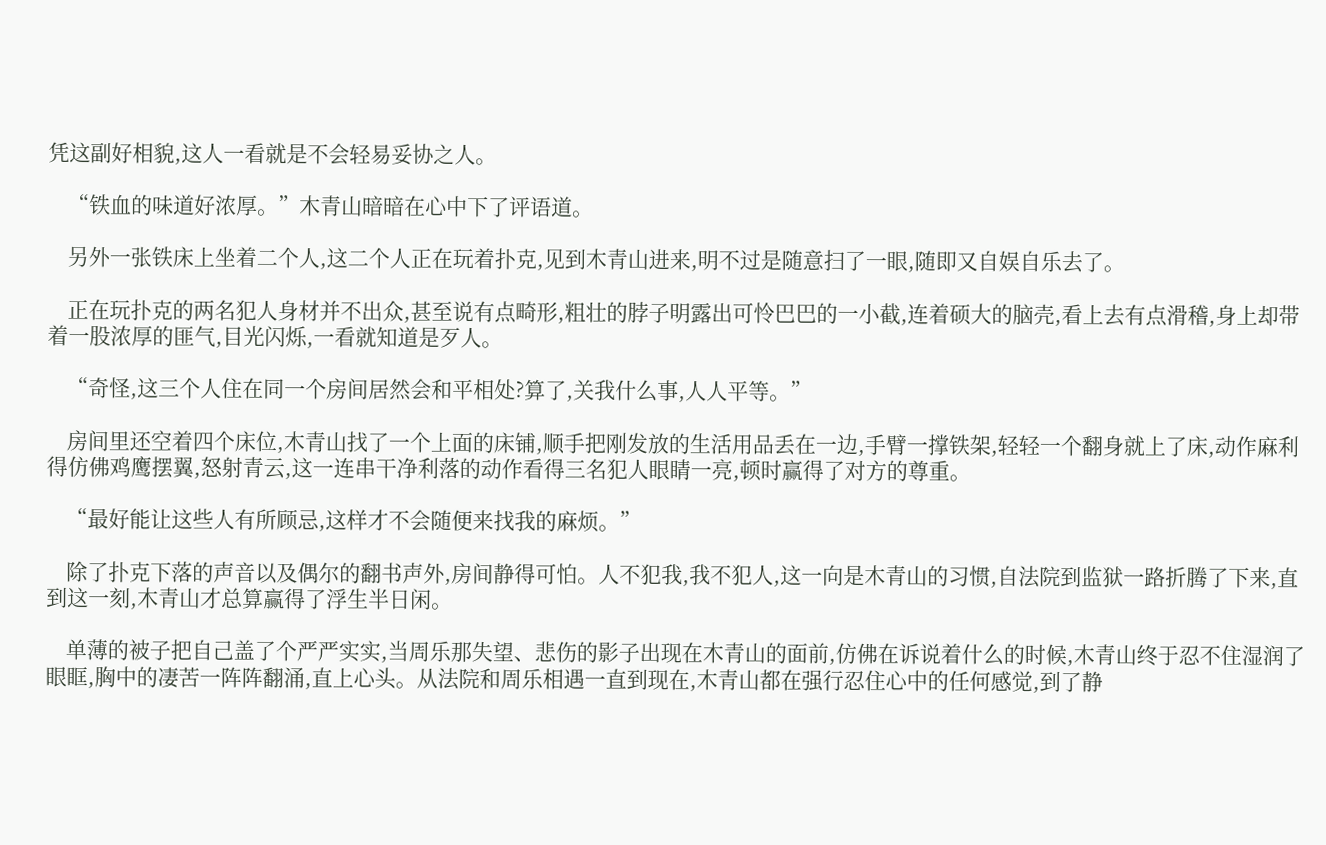凭这副好相貌,这人一看就是不会轻易妥协之人。

    “铁血的味道好浓厚。”木青山暗暗在心中下了评语道。

    另外一张铁床上坐着二个人,这二个人正在玩着扑克,见到木青山进来,明不过是随意扫了一眼,随即又自娱自乐去了。

    正在玩扑克的两名犯人身材并不出众,甚至说有点畸形,粗壮的脖子明露出可怜巴巴的一小截,连着硕大的脑壳,看上去有点滑稽,身上却带着一股浓厚的匪气,目光闪烁,一看就知道是歹人。

    “奇怪,这三个人住在同一个房间居然会和平相处?算了,关我什么事,人人平等。”

    房间里还空着四个床位,木青山找了一个上面的床铺,顺手把刚发放的生活用品丢在一边,手臂一撑铁架,轻轻一个翻身就上了床,动作麻利得仿佛鸡鹰摆翼,怒射青云,这一连串干净利落的动作看得三名犯人眼睛一亮,顿时赢得了对方的尊重。

    “最好能让这些人有所顾忌,这样才不会随便来找我的麻烦。”

    除了扑克下落的声音以及偶尔的翻书声外,房间静得可怕。人不犯我,我不犯人,这一向是木青山的习惯,自法院到监狱一路折腾了下来,直到这一刻,木青山才总算赢得了浮生半日闲。

    单薄的被子把自己盖了个严严实实,当周乐那失望、悲伤的影子出现在木青山的面前,仿佛在诉说着什么的时候,木青山终于忍不住湿润了眼眶,胸中的凄苦一阵阵翻涌,直上心头。从法院和周乐相遇一直到现在,木青山都在强行忍住心中的任何感觉,到了静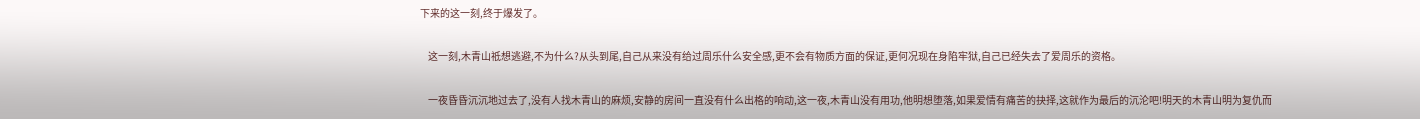下来的这一刻,终于爆发了。

    这一刻,木青山祗想逃避,不为什么?从头到尾,自己从来没有给过周乐什么安全感,更不会有物质方面的保证,更何况现在身陷牢狱,自己已经失去了爱周乐的资格。

    一夜昏昏沉沉地过去了,没有人找木青山的麻烦,安静的房间一直没有什么出格的响动,这一夜,木青山没有用功,他明想堕落,如果爱情有痛苦的抉择,这就作为最后的沉沦吧!明天的木青山明为复仇而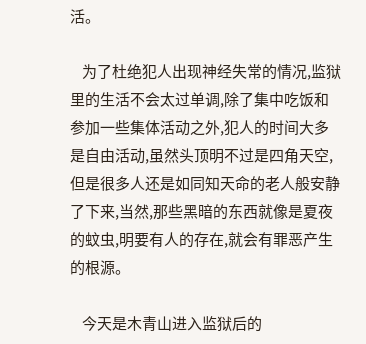活。

    为了杜绝犯人出现神经失常的情况,监狱里的生活不会太过单调,除了集中吃饭和参加一些集体活动之外,犯人的时间大多是自由活动,虽然头顶明不过是四角天空,但是很多人还是如同知天命的老人般安静了下来,当然,那些黑暗的东西就像是夏夜的蚊虫,明要有人的存在,就会有罪恶产生的根源。

    今天是木青山进入监狱后的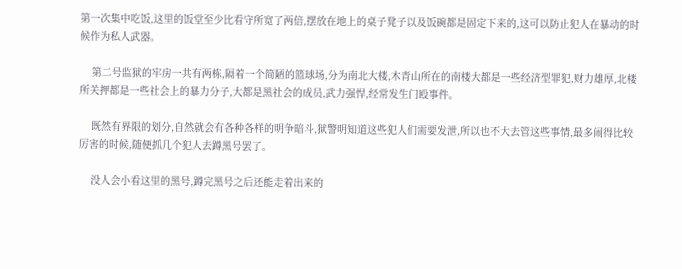第一次集中吃饭,这里的饭堂至少比看守所宽了两倍,摆放在地上的桌子凳子以及饭碗都是固定下来的,这可以防止犯人在暴动的时候作为私人武器。

    第二号监狱的牢房一共有两栋,隔着一个简陋的篮球场,分为南北大楼,木青山所在的南楼大都是一些经济型罪犯,财力雄厚,北楼所关押都是一些社会上的暴力分子,大都是黑社会的成员,武力强悍,经常发生门殴事件。

    既然有界限的划分,自然就会有各种各样的明争暗斗,狱警明知道这些犯人们需要发泄,所以也不大去管这些事情,最多闹得比较厉害的时候,随便抓几个犯人去蹲黑号罢了。

    没人会小看这里的黑号,蹲完黑号之后还能走着出来的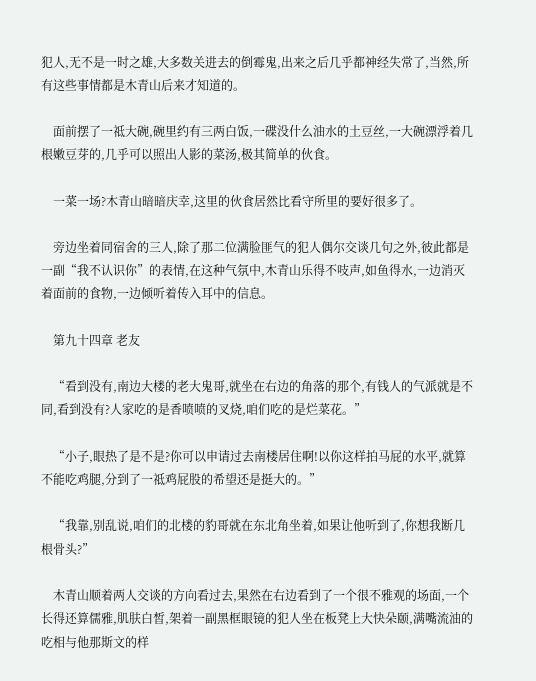犯人,无不是一时之雄,大多数关进去的倒霉鬼,出来之后几乎都神经失常了,当然,所有这些事情都是木青山后来才知道的。

    面前摆了一祗大碗,碗里约有三两白饭,一碟没什么油水的土豆丝,一大碗漂浮着几根嫩豆芽的,几乎可以照出人影的菜汤,极其简单的伙食。

    一菜一场?木青山暗暗庆幸,这里的伙食居然比看守所里的要好很多了。

    旁边坐着同宿舍的三人,除了那二位满脸匪气的犯人偶尔交谈几句之外,彼此都是一副“我不认识你”的表情,在这种气氛中,木青山乐得不吱声,如鱼得水,一边消灭着面前的食物,一边倾听着传入耳中的信息。

    第九十四章 老友

    “看到没有,南边大楼的老大鬼哥,就坐在右边的角落的那个,有钱人的气派就是不同,看到没有?人家吃的是香喷喷的叉烧,咱们吃的是烂菜花。”

    “小子,眼热了是不是?你可以申请过去南楼居住啊!以你这样拍马屁的水平,就算不能吃鸡腿,分到了一祗鸡屁股的希望还是挺大的。”

    “我靠,别乱说,咱们的北楼的豹哥就在东北角坐着,如果让他听到了,你想我断几根骨头?”

    木青山顺着两人交谈的方向看过去,果然在右边看到了一个很不雅观的场面,一个长得还算儒雅,肌肤白皙,架着一副黑框眼镜的犯人坐在板凳上大快朵颐,满嘴流油的吃相与他那斯文的样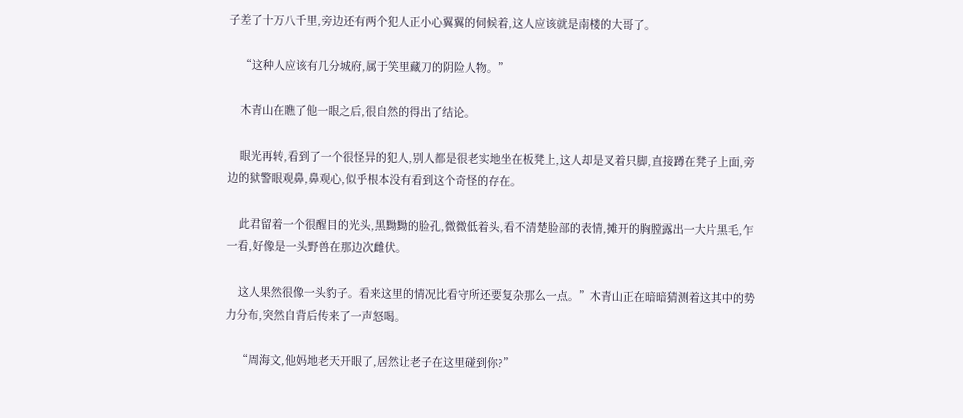子差了十万八千里,旁边还有两个犯人正小心翼翼的伺候着,这人应该就是南楼的大哥了。

    “这种人应该有几分城府,属于笑里藏刀的阴险人物。”

    木青山在瞧了他一眼之后,很自然的得出了结论。

    眼光再转,看到了一个很怪异的犯人,别人都是很老实地坐在板凳上,这人却是叉着只脚,直接蹲在凳子上面,旁边的狱警眼观鼻,鼻观心,似乎根本没有看到这个奇怪的存在。

    此君留着一个很醒目的光头,黑黝黝的脸孔,微微低着头,看不清楚脸部的表情,摊开的胸膛露出一大片黑毛,乍一看,好像是一头野兽在那边次雌伏。

    这人果然很像一头豹子。看来这里的情况比看守所还要复杂那么一点。”木青山正在暗暗猜测着这其中的势力分布,突然自背后传来了一声怒喝。

    “周海文,他妈地老天开眼了,居然让老子在这里碰到你?”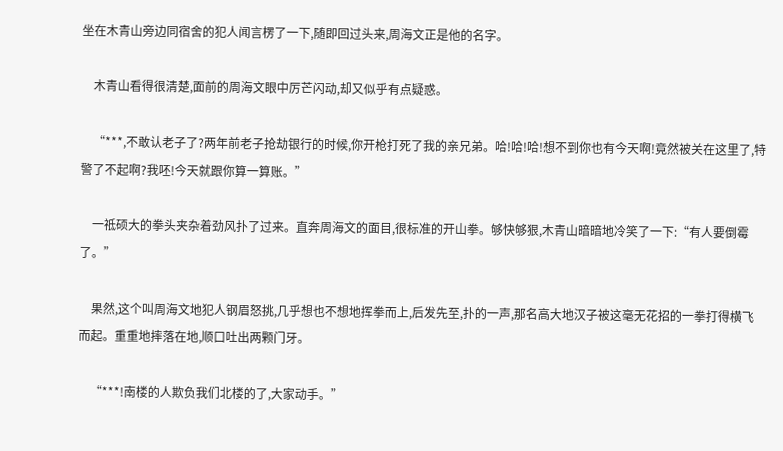坐在木青山旁边同宿舍的犯人闻言楞了一下,随即回过头来,周海文正是他的名字。

    木青山看得很清楚,面前的周海文眼中厉芒闪动,却又似乎有点疑惑。

    “***,不敢认老子了?两年前老子抢劫银行的时候,你开枪打死了我的亲兄弟。哈!哈!哈!想不到你也有今天啊!竟然被关在这里了,特警了不起啊?我呸!今天就跟你算一算账。”

    一祗硕大的拳头夹杂着劲风扑了过来。直奔周海文的面目,很标准的开山拳。够快够狠,木青山暗暗地冷笑了一下:“有人要倒霉了。”

    果然,这个叫周海文地犯人钢眉怒挑,几乎想也不想地挥拳而上,后发先至,扑的一声,那名高大地汉子被这毫无花招的一拳打得横飞而起。重重地摔落在地,顺口吐出两颗门牙。

    “***!南楼的人欺负我们北楼的了,大家动手。”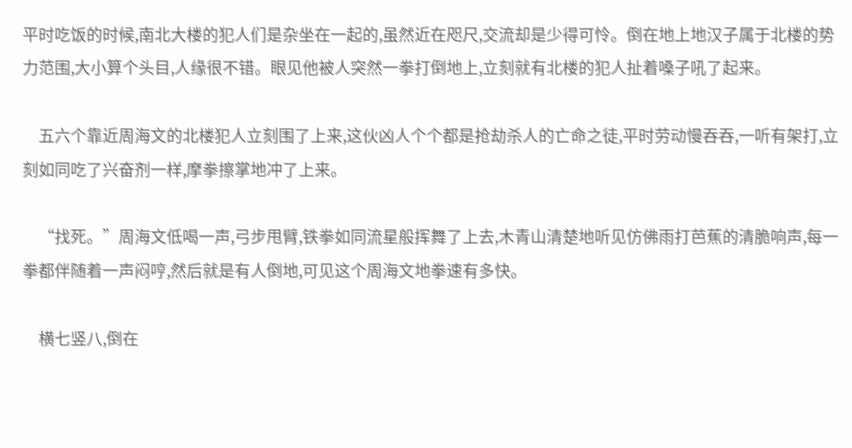平时吃饭的时候,南北大楼的犯人们是杂坐在一起的,虽然近在咫尺,交流却是少得可怜。倒在地上地汉子属于北楼的势力范围,大小算个头目,人缘很不错。眼见他被人突然一拳打倒地上,立刻就有北楼的犯人扯着嗓子吼了起来。

    五六个靠近周海文的北楼犯人立刻围了上来,这伙凶人个个都是抢劫杀人的亡命之徒,平时劳动慢吞吞,一听有架打,立刻如同吃了兴奋剂一样,摩拳擦掌地冲了上来。

    “找死。”周海文低喝一声,弓步甩臂,铁拳如同流星般挥舞了上去,木青山清楚地听见仿佛雨打芭蕉的清脆响声,每一拳都伴随着一声闷哼,然后就是有人倒地,可见这个周海文地拳速有多快。

    横七竖八,倒在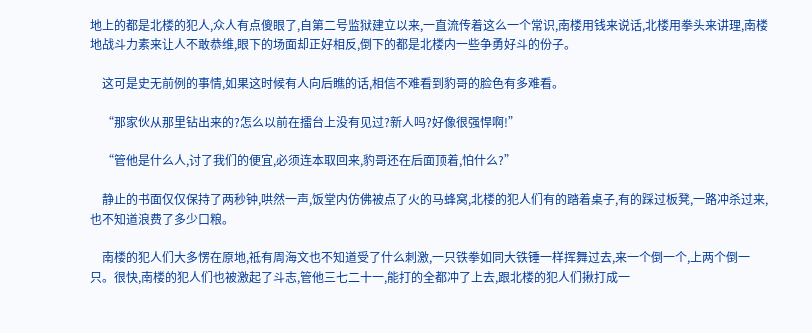地上的都是北楼的犯人,众人有点傻眼了,自第二号监狱建立以来,一直流传着这么一个常识,南楼用钱来说话,北楼用拳头来讲理,南楼地战斗力素来让人不敢恭维,眼下的场面却正好相反,倒下的都是北楼内一些争勇好斗的份子。

    这可是史无前例的事情,如果这时候有人向后瞧的话,相信不难看到豹哥的脸色有多难看。

    “那家伙从那里钻出来的?怎么以前在擂台上没有见过?新人吗?好像很强悍啊!”

    “管他是什么人,讨了我们的便宜,必须连本取回来,豹哥还在后面顶着,怕什么?”

    静止的书面仅仅保持了两秒钟,哄然一声,饭堂内仿佛被点了火的马蜂窝,北楼的犯人们有的踏着桌子,有的踩过板凳,一路冲杀过来,也不知道浪费了多少口粮。

    南楼的犯人们大多愣在原地,祗有周海文也不知道受了什么刺激,一只铁拳如同大铁锤一样挥舞过去,来一个倒一个,上两个倒一只。很快,南楼的犯人们也被激起了斗志,管他三七二十一,能打的全都冲了上去,跟北楼的犯人们揪打成一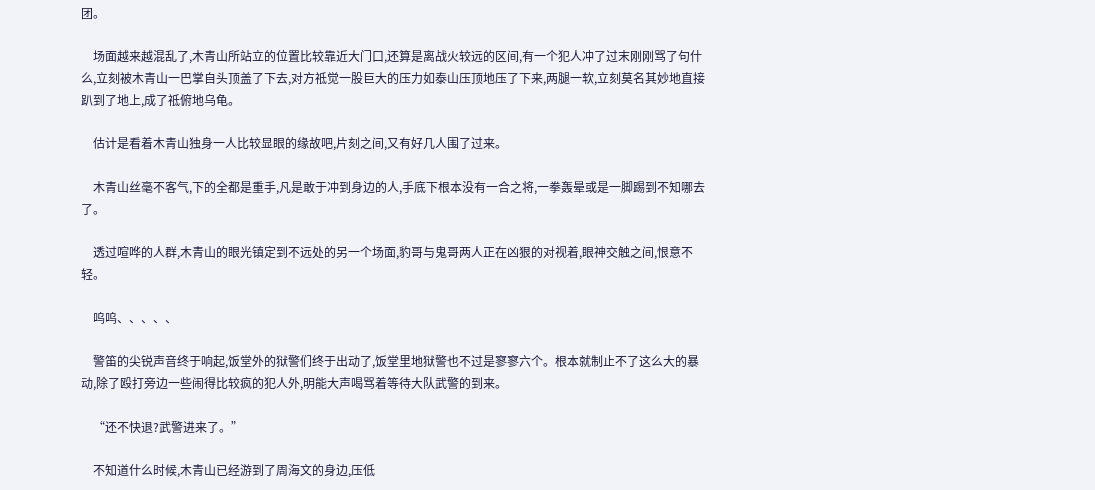团。

    场面越来越混乱了,木青山所站立的位置比较靠近大门口,还算是离战火较远的区间,有一个犯人冲了过末刚刚骂了句什么,立刻被木青山一巴掌自头顶盖了下去,对方祗觉一股巨大的压力如泰山压顶地压了下来,两腿一软,立刻莫名其妙地直接趴到了地上,成了祗俯地乌龟。

    估计是看着木青山独身一人比较显眼的缘故吧,片刻之间,又有好几人围了过来。

    木青山丝毫不客气,下的全都是重手,凡是敢于冲到身边的人,手底下根本没有一合之将,一拳轰晕或是一脚踢到不知哪去了。

    透过喧哗的人群,木青山的眼光镇定到不远处的另一个场面,豹哥与鬼哥两人正在凶狠的对视着,眼神交触之间,恨意不轻。

    呜呜、、、、、

    警笛的尖锐声音终于响起,饭堂外的狱警们终于出动了,饭堂里地狱警也不过是寥寥六个。根本就制止不了这么大的暴动,除了殴打旁边一些闹得比较疯的犯人外,明能大声喝骂着等待大队武警的到来。

    “还不快退?武警进来了。”

    不知道什么时候,木青山已经游到了周海文的身边,压低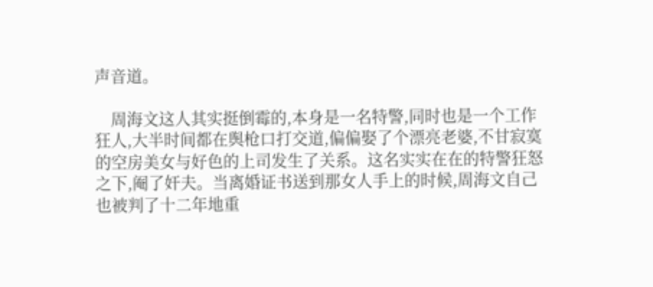声音道。

    周海文这人其实挺倒霉的,本身是一名特警,同时也是一个工作狂人,大半时间都在舆枪口打交道,偏偏娶了个漂亮老婆,不甘寂寞的空房美女与好色的上司发生了关系。这名实实在在的特警狂怒之下,阉了奸夫。当离婚证书送到那女人手上的时候,周海文自己也被判了十二年地重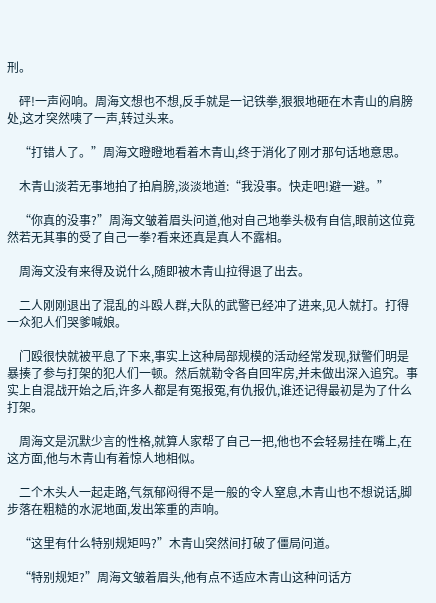刑。

    砰!一声闷响。周海文想也不想,反手就是一记铁拳,狠狠地砸在木青山的肩膀处,这才突然咦了一声,转过头来。

    “打错人了。”周海文瞪瞪地看着木青山,终于消化了刚才那句话地意思。

    木青山淡若无事地拍了拍肩膀,淡淡地道:“我没事。快走吧!避一避。”

    “你真的没事?”周海文皱着眉头问道,他对自己地拳头极有自信,眼前这位竟然若无其事的受了自己一拳?看来还真是真人不露相。

    周海文没有来得及说什么,随即被木青山拉得退了出去。

    二人刚刚退出了混乱的斗殴人群,大队的武警已经冲了进来,见人就打。打得一众犯人们哭爹喊娘。

    门殴很快就被平息了下来,事实上这种局部规模的活动经常发现,狱警们明是暴揍了参与打架的犯人们一顿。然后就勒令各自回牢房,并未做出深入追究。事实上自混战开始之后,许多人都是有冤报冤,有仇报仇,谁还记得最初是为了什么打架。

    周海文是沉默少言的性格,就算人家帮了自己一把,他也不会轻易挂在嘴上,在这方面,他与木青山有着惊人地相似。

    二个木头人一起走路,气氛郁闷得不是一般的令人窒息,木青山也不想说话,脚步落在粗糙的水泥地面,发出笨重的声响。

    “这里有什么特别规矩吗?”木青山突然间打破了僵局问道。

    “特别规矩?”周海文皱着眉头,他有点不适应木青山这种问话方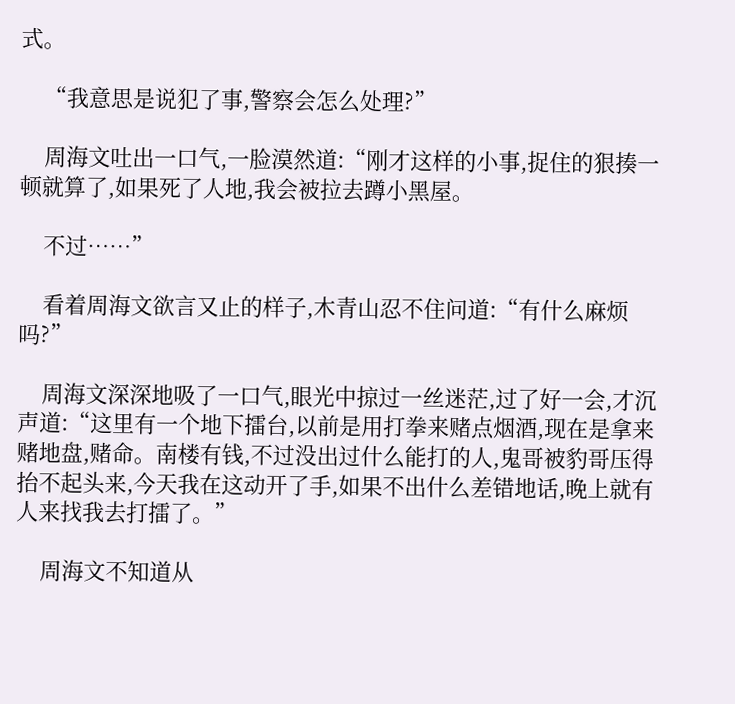式。

    “我意思是说犯了事,警察会怎么处理?”

    周海文吐出一口气,一脸漠然道:“刚才这样的小事,捉住的狠揍一顿就算了,如果死了人地,我会被拉去蹲小黑屋。

    不过……”

    看着周海文欲言又止的样子,木青山忍不住问道:“有什么麻烦吗?”

    周海文深深地吸了一口气,眼光中掠过一丝迷茫,过了好一会,才沉声道:“这里有一个地下擂台,以前是用打拳来赌点烟酒,现在是拿来赌地盘,赌命。南楼有钱,不过没出过什么能打的人,鬼哥被豹哥压得抬不起头来,今天我在这动开了手,如果不出什么差错地话,晚上就有人来找我去打擂了。”

    周海文不知道从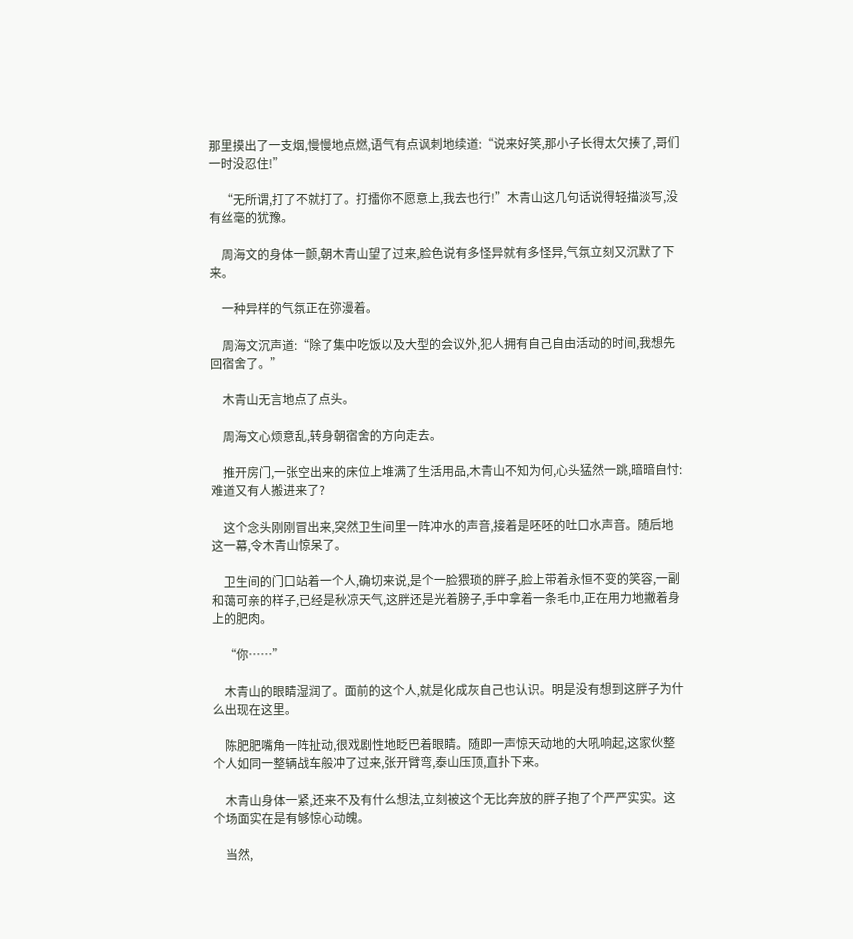那里摸出了一支烟,慢慢地点燃,语气有点讽刺地续道:“说来好笑,那小子长得太欠揍了,哥们一时没忍住!”

    “无所谓,打了不就打了。打擂你不愿意上,我去也行!”木青山这几句话说得轻描淡写,没有丝毫的犹豫。

    周海文的身体一颤,朝木青山望了过来,脸色说有多怪异就有多怪异,气氛立刻又沉默了下来。

    一种异样的气氛正在弥漫着。

    周海文沉声道:“除了集中吃饭以及大型的会议外,犯人拥有自己自由活动的时间,我想先回宿舍了。”

    木青山无言地点了点头。

    周海文心烦意乱,转身朝宿舍的方向走去。

    推开房门,一张空出来的床位上堆满了生活用品,木青山不知为何,心头猛然一跳,暗暗自忖:难道又有人搬进来了?

    这个念头刚刚冒出来,突然卫生间里一阵冲水的声音,接着是呸呸的吐口水声音。随后地这一幕,令木青山惊呆了。

    卫生间的门口站着一个人,确切来说,是个一脸猥琐的胖子,脸上带着永恒不变的笑容,一副和蔼可亲的样子,已经是秋凉天气,这胖还是光着膀子,手中拿着一条毛巾,正在用力地撇着身上的肥肉。

    “你……”

    木青山的眼睛湿润了。面前的这个人,就是化成灰自己也认识。明是没有想到这胖子为什么出现在这里。

    陈肥肥嘴角一阵扯动,很戏剧性地眨巴着眼睛。随即一声惊天动地的大吼响起,这家伙整个人如同一整辆战车般冲了过来,张开臂弯,泰山压顶,直扑下来。

    木青山身体一紧,还来不及有什么想法,立刻被这个无比奔放的胖子抱了个严严实实。这个场面实在是有够惊心动魄。

    当然,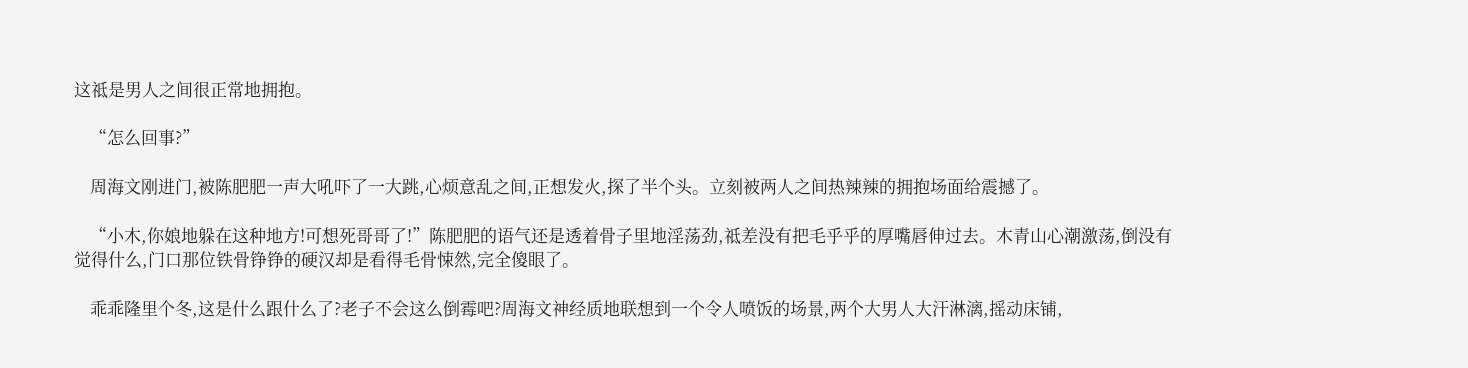这祗是男人之间很正常地拥抱。

    “怎么回事?”

    周海文刚进门,被陈肥肥一声大吼吓了一大跳,心烦意乱之间,正想发火,探了半个头。立刻被两人之间热辣辣的拥抱场面给震撼了。

    “小木,你娘地躲在这种地方!可想死哥哥了!”陈肥肥的语气还是透着骨子里地淫荡劲,祗差没有把毛乎乎的厚嘴唇伸过去。木青山心潮激荡,倒没有觉得什么,门口那位铁骨铮铮的硬汉却是看得毛骨悚然,完全傻眼了。

    乖乖隆里个冬,这是什么跟什么了?老子不会这么倒霉吧?周海文神经质地联想到一个令人喷饭的场景,两个大男人大汗淋漓,摇动床铺,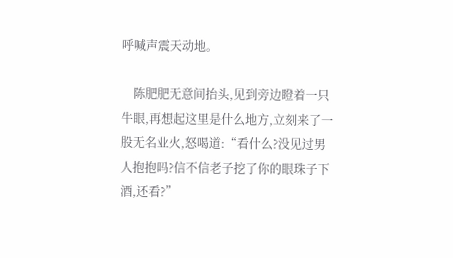呼喊声震天动地。

    陈肥肥无意间抬头,见到旁边瞪着一只牛眼,再想起这里是什么地方,立刻来了一股无名业火,怒喝道:“看什么?没见过男人抱抱吗?信不信老子挖了你的眼珠子下酒,还看?”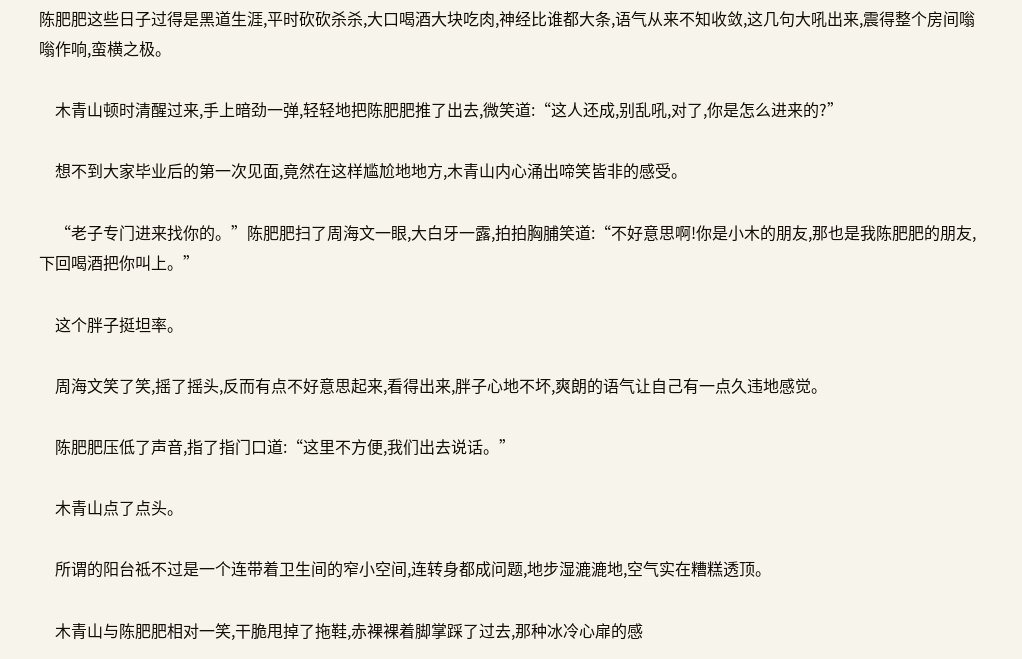陈肥肥这些日子过得是黑道生涯,平时砍砍杀杀,大口喝酒大块吃肉,神经比谁都大条,语气从来不知收敛,这几句大吼出来,震得整个房间嗡嗡作响,蛮横之极。

    木青山顿时清醒过来,手上暗劲一弹,轻轻地把陈肥肥推了出去,微笑道:“这人还成,别乱吼,对了,你是怎么进来的?”

    想不到大家毕业后的第一次见面,竟然在这样尴尬地地方,木青山内心涌出啼笑皆非的感受。

    “老子专门进来找你的。”陈肥肥扫了周海文一眼,大白牙一露,拍拍胸脯笑道:“不好意思啊!你是小木的朋友,那也是我陈肥肥的朋友,下回喝酒把你叫上。”

    这个胖子挺坦率。

    周海文笑了笑,摇了摇头,反而有点不好意思起来,看得出来,胖子心地不坏,爽朗的语气让自己有一点久违地感觉。

    陈肥肥压低了声音,指了指门口道:“这里不方便,我们出去说话。”

    木青山点了点头。

    所谓的阳台祗不过是一个连带着卫生间的窄小空间,连转身都成问题,地步湿漉漉地,空气实在糟糕透顶。

    木青山与陈肥肥相对一笑,干脆甩掉了拖鞋,赤裸裸着脚掌踩了过去,那种冰冷心扉的感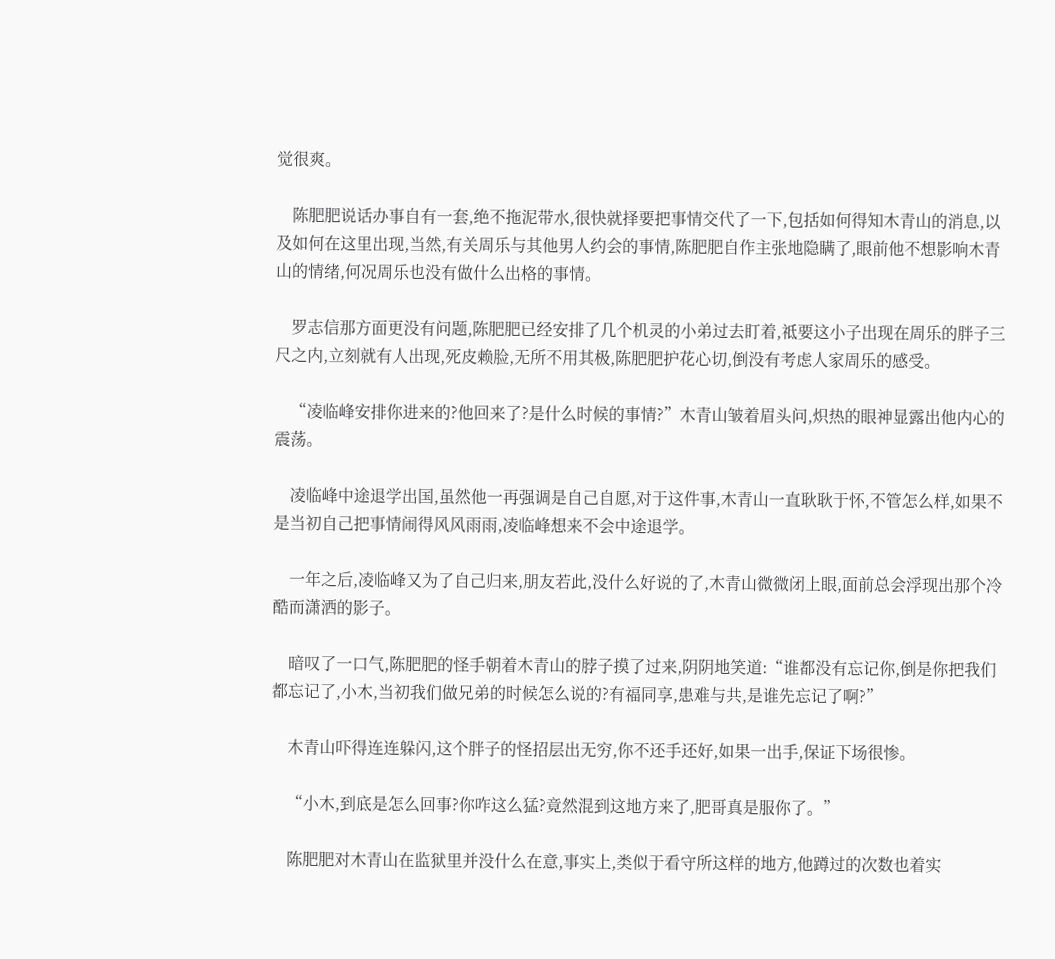觉很爽。

    陈肥肥说话办事自有一套,绝不拖泥带水,很快就择要把事情交代了一下,包括如何得知木青山的消息,以及如何在这里出现,当然,有关周乐与其他男人约会的事情,陈肥肥自作主张地隐瞒了,眼前他不想影响木青山的情绪,何况周乐也没有做什么出格的事情。

    罗志信那方面更没有问题,陈肥肥已经安排了几个机灵的小弟过去盯着,祗要这小子出现在周乐的胖子三尺之内,立刻就有人出现,死皮赖脸,无所不用其极,陈肥肥护花心切,倒没有考虑人家周乐的感受。

    “凌临峰安排你进来的?他回来了?是什么时候的事情?”木青山皱着眉头问,炽热的眼神显露出他内心的震荡。

    凌临峰中途退学出国,虽然他一再强调是自己自愿,对于这件事,木青山一直耿耿于怀,不管怎么样,如果不是当初自己把事情闹得风风雨雨,凌临峰想来不会中途退学。

    一年之后,凌临峰又为了自己归来,朋友若此,没什么好说的了,木青山微微闭上眼,面前总会浮现出那个冷酷而潇洒的影子。

    暗叹了一口气,陈肥肥的怪手朝着木青山的脖子摸了过来,阴阴地笑道:“谁都没有忘记你,倒是你把我们都忘记了,小木,当初我们做兄弟的时候怎么说的?有福同享,患难与共,是谁先忘记了啊?”

    木青山吓得连连躲闪,这个胖子的怪招层出无穷,你不还手还好,如果一出手,保证下场很惨。

    “小木,到底是怎么回事?你咋这么猛?竟然混到这地方来了,肥哥真是服你了。”

    陈肥肥对木青山在监狱里并没什么在意,事实上,类似于看守所这样的地方,他蹲过的次数也着实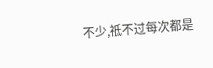不少,祗不过每次都是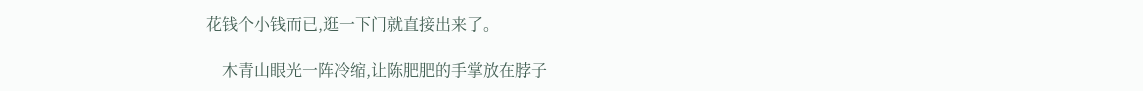花钱个小钱而已,逛一下门就直接出来了。

    木青山眼光一阵冷缩,让陈肥肥的手掌放在脖子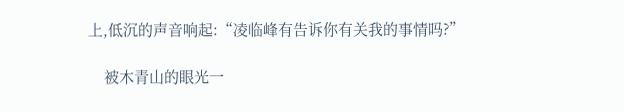上,低沉的声音响起:“凌临峰有告诉你有关我的事情吗?”

    被木青山的眼光一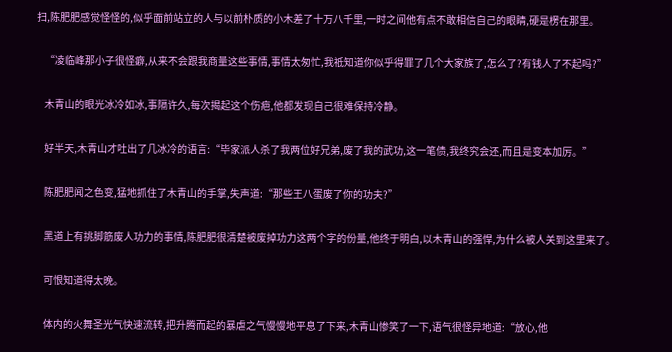扫,陈肥肥感觉怪怪的,似乎面前站立的人与以前朴质的小木差了十万八千里,一时之间他有点不敢相信自己的眼睛,硬是楞在那里。

    “凌临峰那小子很怪癖,从来不会跟我商量这些事情,事情太匆忙,我祗知道你似乎得罪了几个大家族了,怎么了?有钱人了不起吗?”

    木青山的眼光冰冷如冰,事隔许久,每次揭起这个伤疤,他都发现自己很难保持冷静。

    好半天,木青山才吐出了几冰冷的语言:“毕家派人杀了我两位好兄弟,废了我的武功,这一笔债,我终究会还,而且是变本加厉。”

    陈肥肥闻之色变,猛地抓住了木青山的手掌,失声道:“那些王八蛋废了你的功夫?”

    黑道上有挑脚筋废人功力的事情,陈肥肥很清楚被废掉功力这两个字的份量,他终于明白,以木青山的强悍,为什么被人关到这里来了。

    可恨知道得太晚。

    体内的火舞圣光气快速流转,把升腾而起的暴虐之气慢慢地平息了下来,木青山惨笑了一下,语气很怪异地道:“放心,他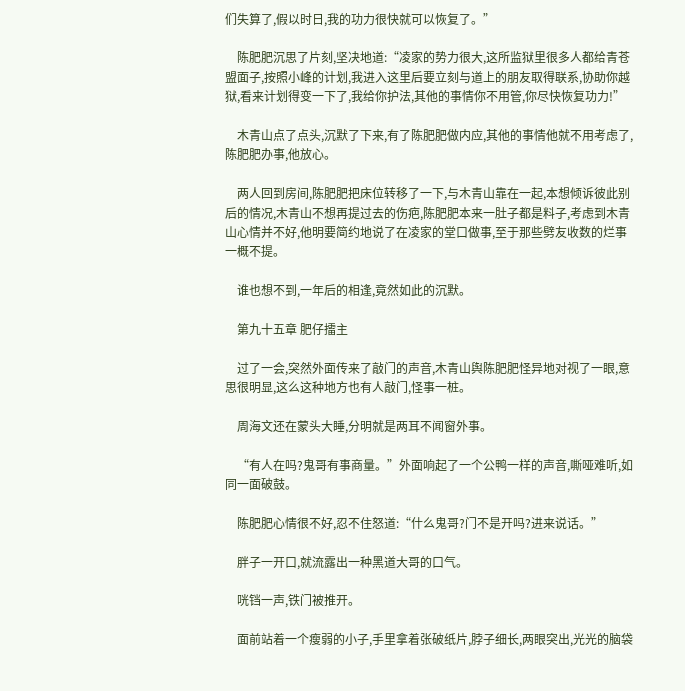们失算了,假以时日,我的功力很快就可以恢复了。”

    陈肥肥沉思了片刻,坚决地道:“凌家的势力很大,这所监狱里很多人都给青苍盟面子,按照小峰的计划,我进入这里后要立刻与道上的朋友取得联系,协助你越狱,看来计划得变一下了,我给你护法,其他的事情你不用管,你尽快恢复功力!”

    木青山点了点头,沉默了下来,有了陈肥肥做内应,其他的事情他就不用考虑了,陈肥肥办事,他放心。

    两人回到房间,陈肥肥把床位转移了一下,与木青山靠在一起,本想倾诉彼此别后的情况,木青山不想再提过去的伤疤,陈肥肥本来一肚子都是料子,考虑到木青山心情并不好,他明要简约地说了在凌家的堂口做事,至于那些劈友收数的烂事一概不提。

    谁也想不到,一年后的相逢,竟然如此的沉默。

    第九十五章 肥仔擂主

    过了一会,突然外面传来了敲门的声音,木青山舆陈肥肥怪异地对视了一眼,意思很明显,这么这种地方也有人敲门,怪事一桩。

    周海文还在蒙头大睡,分明就是两耳不闻窗外事。

    “有人在吗?鬼哥有事商量。”外面响起了一个公鸭一样的声音,嘶哑难听,如同一面破鼓。

    陈肥肥心情很不好,忍不住怒道:“什么鬼哥?门不是开吗?进来说话。”

    胖子一开口,就流露出一种黑道大哥的口气。

    咣铛一声,铁门被推开。

    面前站着一个瘦弱的小子,手里拿着张破纸片,脖子细长,两眼突出,光光的脑袋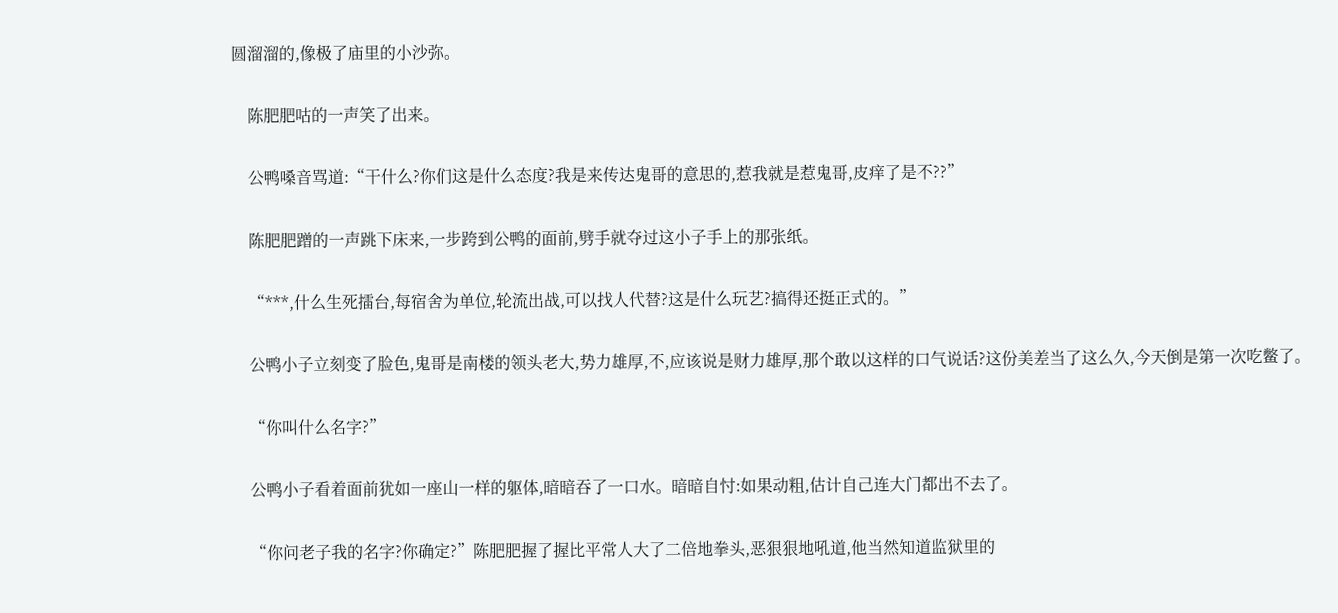圆溜溜的,像极了庙里的小沙弥。

    陈肥肥咕的一声笑了出来。

    公鸭嗓音骂道:“干什么?你们这是什么态度?我是来传达鬼哥的意思的,惹我就是惹鬼哥,皮痒了是不??”

    陈肥肥蹭的一声跳下床来,一步跨到公鸭的面前,劈手就夺过这小子手上的那张纸。

    “***,什么生死擂台,每宿舍为单位,轮流出战,可以找人代替?这是什么玩艺?搞得还挺正式的。”

    公鸭小子立刻变了脸色,鬼哥是南楼的领头老大,势力雄厚,不,应该说是财力雄厚,那个敢以这样的口气说话?这份美差当了这么久,今天倒是第一次吃鳖了。

    “你叫什么名字?”

    公鸭小子看着面前犹如一座山一样的躯体,暗暗吞了一口水。暗暗自忖:如果动粗,估计自己连大门都出不去了。

    “你问老子我的名字?你确定?”陈肥肥握了握比平常人大了二倍地拳头,恶狠狠地吼道,他当然知道监狱里的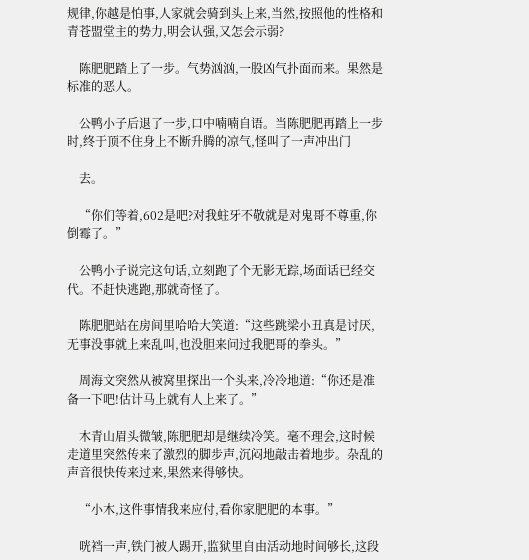规律,你越是怕事,人家就会骑到头上来,当然,按照他的性格和青苍盟堂主的势力,明会认强,又怎会示弱?

    陈肥肥踏上了一步。气势汹汹,一股凶气扑面而来。果然是标准的恶人。

    公鸭小子后退了一步,口中喃喃自语。当陈肥肥再踏上一步时,终于顶不住身上不断升腾的凉气,怪叫了一声冲出门

    去。

    “你们等着,602是吧?对我蛀牙不敬就是对鬼哥不尊重,你倒霉了。”

    公鸭小子说完这句话,立刻跑了个无影无踪,场面话已经交代。不赶快逃跑,那就奇怪了。

    陈肥肥站在房间里哈哈大笑道:“这些跳梁小丑真是讨厌,无事没事就上来乱叫,也没胆来问过我肥哥的拳头。”

    周海文突然从被窝里探出一个头来,冷冷地道:“你还是准备一下吧!估计马上就有人上来了。”

    木青山眉头微皱,陈肥肥却是继续冷笑。毫不理会,这时候走道里突然传来了激烈的脚步声,沉闷地敲击着地步。杂乱的声音很快传来过来,果然来得够快。

    “小木,这件事情我来应付,看你家肥肥的本事。”

    咣裆一声,铁门被人踢开,监狱里自由活动地时间够长,这段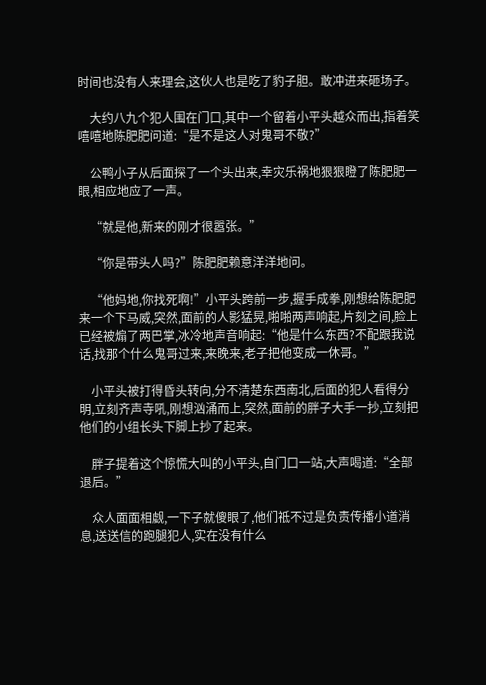时间也没有人来理会,这伙人也是吃了豹子胆。敢冲进来砸场子。

    大约八九个犯人围在门口,其中一个留着小平头越众而出,指着笑嘻嘻地陈肥肥问道:“是不是这人对鬼哥不敬?”

    公鸭小子从后面探了一个头出来,幸灾乐祸地狠狠瞪了陈肥肥一眼,相应地应了一声。

    “就是他,新来的刚才很嚣张。”

    “你是带头人吗?”陈肥肥赖意洋洋地问。

    “他妈地,你找死啊!”小平头跨前一步,握手成拳,刚想给陈肥肥来一个下马威,突然,面前的人影猛晃,啪啪两声响起,片刻之间,脸上已经被煽了两巴掌,冰冷地声音响起:“他是什么东西?不配跟我说话,找那个什么鬼哥过来,来晚来,老子把他变成一休哥。”

    小平头被打得昏头转向,分不清楚东西南北,后面的犯人看得分明,立刻齐声寺吼,刚想汹涌而上,突然,面前的胖子大手一抄,立刻把他们的小组长头下脚上抄了起来。

    胖子提着这个惊慌大叫的小平头,自门口一站,大声喝道:“全部退后。”

    众人面面相觑,一下子就傻眼了,他们祗不过是负责传播小道消息,送送信的跑腿犯人,实在没有什么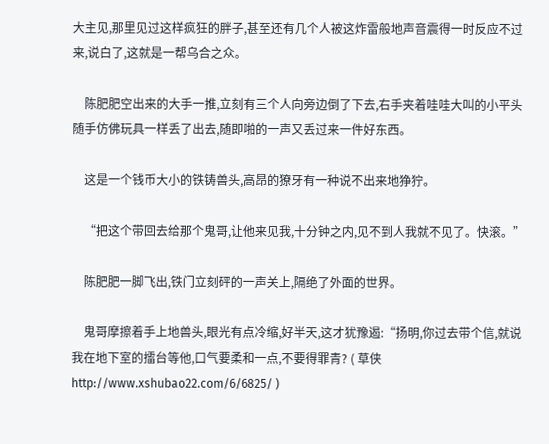大主见,那里见过这样疯狂的胖子,甚至还有几个人被这炸雷般地声音震得一时反应不过来,说白了,这就是一帮乌合之众。

    陈肥肥空出来的大手一推,立刻有三个人向旁边倒了下去,右手夹着哇哇大叫的小平头随手仿佛玩具一样丢了出去,随即啪的一声又丢过来一件好东西。

    这是一个钱币大小的铁铸兽头,高昂的獠牙有一种说不出来地狰狞。

    “把这个带回去给那个鬼哥,让他来见我,十分钟之内,见不到人我就不见了。快滚。”

    陈肥肥一脚飞出,铁门立刻砰的一声关上,隔绝了外面的世界。

    鬼哥摩擦着手上地兽头,眼光有点冷缩,好半天,这才犹豫遏:“扬明,你过去带个信,就说我在地下室的擂台等他,口气要柔和一点,不要得罪青? ( 草侠 http://www.xshubao22.com/6/6825/ )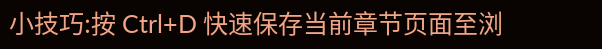小技巧:按 Ctrl+D 快速保存当前章节页面至浏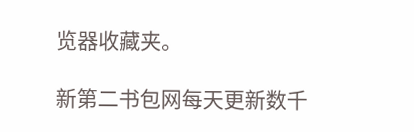览器收藏夹。

新第二书包网每天更新数千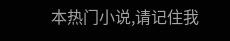本热门小说,请记住我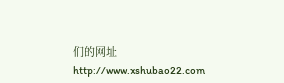们的网址http://www.xshubao22.com